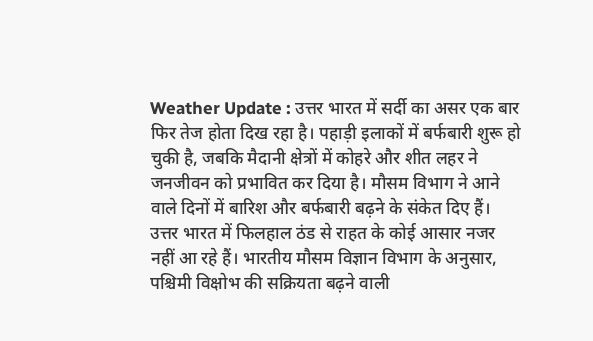Weather Update : उत्तर भारत में सर्दी का असर एक बार फिर तेज होता दिख रहा है। पहाड़ी इलाकों में बर्फबारी शुरू हो चुकी है, जबकि मैदानी क्षेत्रों में कोहरे और शीत लहर ने जनजीवन को प्रभावित कर दिया है। मौसम विभाग ने आने वाले दिनों में बारिश और बर्फबारी बढ़ने के संकेत दिए हैं।
उत्तर भारत में फिलहाल ठंड से राहत के कोई आसार नजर नहीं आ रहे हैं। भारतीय मौसम विज्ञान विभाग के अनुसार, पश्चिमी विक्षोभ की सक्रियता बढ़ने वाली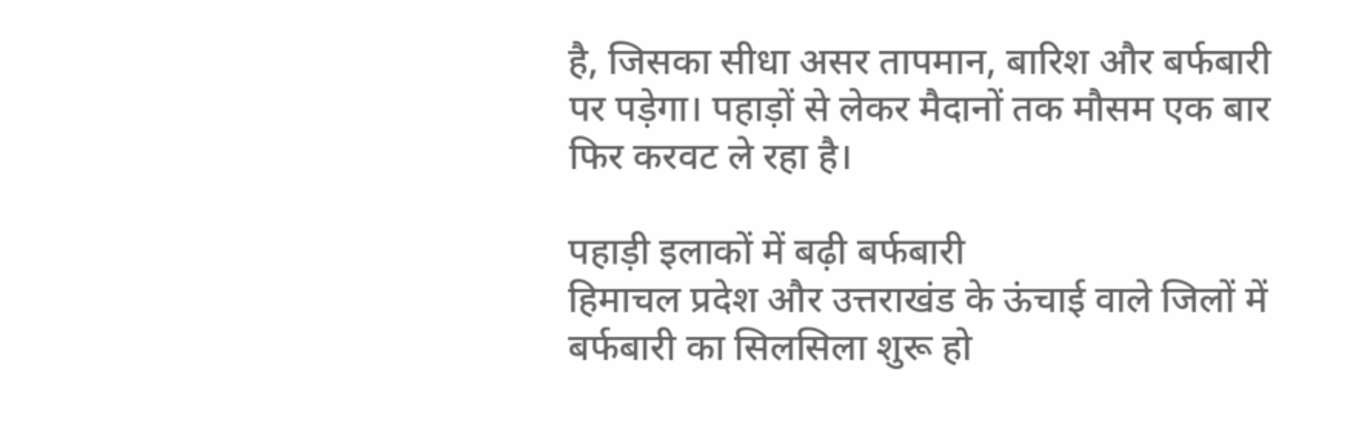है, जिसका सीधा असर तापमान, बारिश और बर्फबारी पर पड़ेगा। पहाड़ों से लेकर मैदानों तक मौसम एक बार फिर करवट ले रहा है।

पहाड़ी इलाकों में बढ़ी बर्फबारी
हिमाचल प्रदेश और उत्तराखंड के ऊंचाई वाले जिलों में बर्फबारी का सिलसिला शुरू हो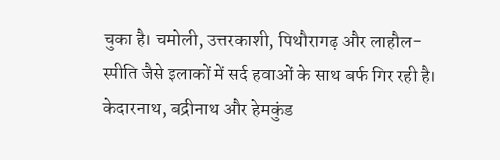चुका है। चमोली, उत्तरकाशी, पिथौरागढ़ और लाहौल-स्पीति जैसे इलाकों में सर्द हवाओं के साथ बर्फ गिर रही है। केदारनाथ, बद्रीनाथ और हेमकुंड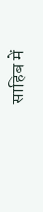साहिब में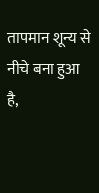तापमान शून्य से नीचे बना हुआ है,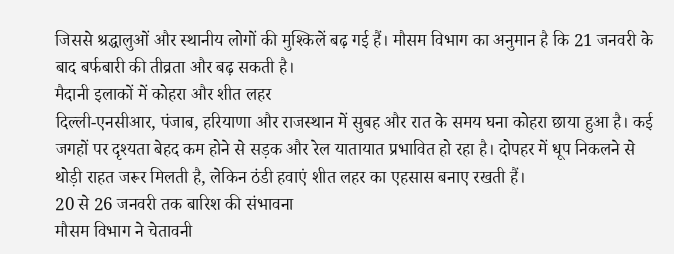जिससे श्रद्धालुओं और स्थानीय लोगों की मुश्किलें बढ़ गई हैं। मौसम विभाग का अनुमान है कि 21 जनवरी के बाद बर्फबारी की तीव्रता और बढ़ सकती है।
मैदानी इलाकों में कोहरा और शीत लहर
दिल्ली-एनसीआर, पंजाब, हरियाणा और राजस्थान में सुबह और रात के समय घना कोहरा छाया हुआ है। कई जगहों पर दृश्यता बेहद कम होने से सड़क और रेल यातायात प्रभावित हो रहा है। दोपहर में धूप निकलने से थोड़ी राहत जरूर मिलती है, लेकिन ठंडी हवाएं शीत लहर का एहसास बनाए रखती हैं।
20 से 26 जनवरी तक बारिश की संभावना
मौसम विभाग ने चेतावनी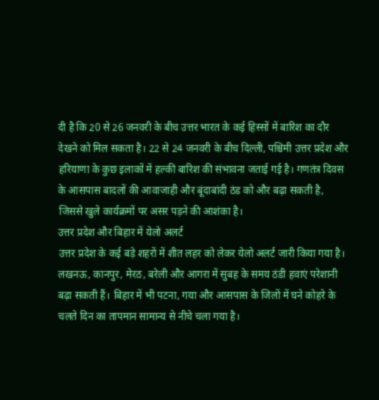दी है कि 20 से 26 जनवरी के बीच उत्तर भारत के कई हिस्सों में बारिश का दौर देखने को मिल सकता है। 22 से 24 जनवरी के बीच दिल्ली, पश्चिमी उत्तर प्रदेश और हरियाणा के कुछ इलाकों में हल्की बारिश की संभावना जताई गई है। गणतंत्र दिवस के आसपास बादलों की आवाजाही और बूंदाबांदी ठंड को और बढ़ा सकती है, जिससे खुले कार्यक्रमों पर असर पड़ने की आशंका है।
उत्तर प्रदेश और बिहार में येलो अलर्ट
उत्तर प्रदेश के कई बड़े शहरों में शीत लहर को लेकर येलो अलर्ट जारी किया गया है। लखनऊ, कानपुर, मेरठ, बरेली और आगरा में सुबह के समय ठंडी हवाएं परेशानी बढ़ा सकती हैं। बिहार में भी पटना, गया और आसपास के जिलों में घने कोहरे के चलते दिन का तापमान सामान्य से नीचे चला गया है।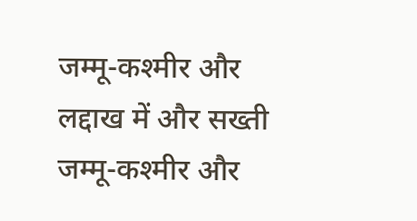जम्मू-कश्मीर और लद्दाख में और सख्ती
जम्मू-कश्मीर और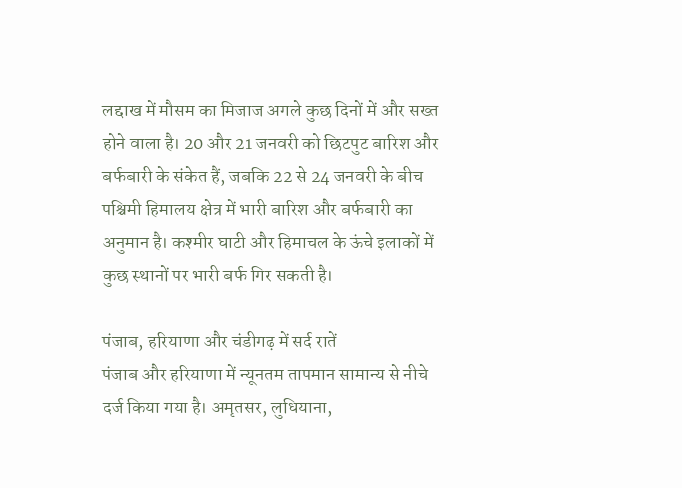लद्दाख में मौसम का मिजाज अगले कुछ दिनों में और सख्त होने वाला है। 20 और 21 जनवरी को छिटपुट बारिश और बर्फबारी के संकेत हैं, जबकि 22 से 24 जनवरी के बीच पश्चिमी हिमालय क्षेत्र में भारी बारिश और बर्फबारी का अनुमान है। कश्मीर घाटी और हिमाचल के ऊंचे इलाकों में कुछ स्थानों पर भारी बर्फ गिर सकती है।

पंजाब, हरियाणा और चंडीगढ़ में सर्द रातें
पंजाब और हरियाणा में न्यूनतम तापमान सामान्य से नीचे दर्ज किया गया है। अमृतसर, लुधियाना,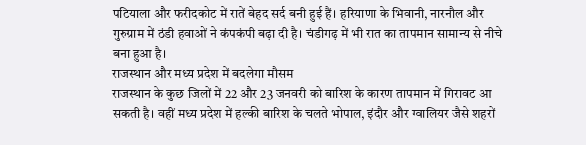पटियाला और फरीदकोट में रातें बेहद सर्द बनी हुई हैं। हरियाणा के भिवानी, नारनौल और गुरुग्राम में ठंडी हवाओं ने कंपकंपी बढ़ा दी है। चंडीगढ़ में भी रात का तापमान सामान्य से नीचे बना हुआ है।
राजस्थान और मध्य प्रदेश में बदलेगा मौसम
राजस्थान के कुछ जिलों में 22 और 23 जनवरी को बारिश के कारण तापमान में गिरावट आ सकती है। वहीं मध्य प्रदेश में हल्की बारिश के चलते भोपाल, इंदौर और ग्वालियर जैसे शहरों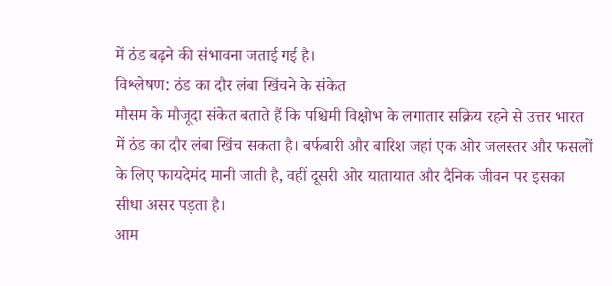में ठंड बढ़ने की संभावना जताई गई है।
विश्लेषण: ठंड का दौर लंबा खिंचने के संकेत
मौसम के मौजूदा संकेत बताते हैं कि पश्चिमी विक्षोभ के लगातार सक्रिय रहने से उत्तर भारत में ठंड का दौर लंबा खिंच सकता है। बर्फबारी और बारिश जहां एक ओर जलस्तर और फसलों के लिए फायदेमंद मानी जाती है, वहीं दूसरी ओर यातायात और दैनिक जीवन पर इसका सीधा असर पड़ता है।
आम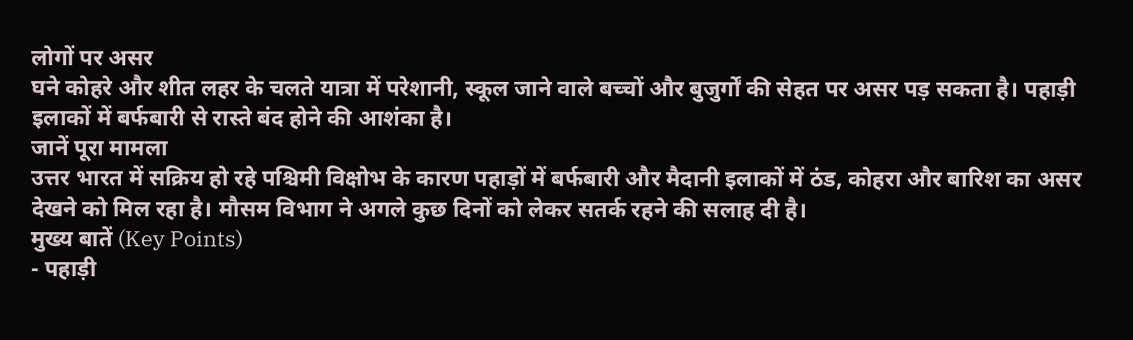लोगों पर असर
घने कोहरे और शीत लहर के चलते यात्रा में परेशानी, स्कूल जाने वाले बच्चों और बुजुर्गों की सेहत पर असर पड़ सकता है। पहाड़ी इलाकों में बर्फबारी से रास्ते बंद होने की आशंका है।
जानें पूरा मामला
उत्तर भारत में सक्रिय हो रहे पश्चिमी विक्षोभ के कारण पहाड़ों में बर्फबारी और मैदानी इलाकों में ठंड, कोहरा और बारिश का असर देखने को मिल रहा है। मौसम विभाग ने अगले कुछ दिनों को लेकर सतर्क रहने की सलाह दी है।
मुख्य बातें (Key Points)
- पहाड़ी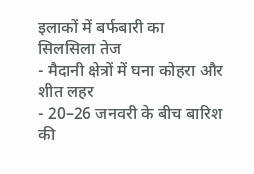इलाकों में बर्फबारी का सिलसिला तेज
- मैदानी क्षेत्रों में घना कोहरा और शीत लहर
- 20–26 जनवरी के बीच बारिश की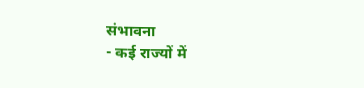संभावना
- कई राज्यों में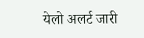येलो अलर्ट जारी